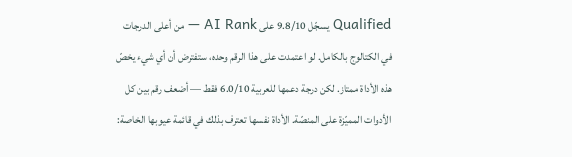Qualified يسجّل 9.8/10 على AI Rank — من أعلى الدرجات في الكتالوج بالكامل. لو اعتمدت على هذا الرقم وحده، ستفترض أن أي شيء يخصّ هذه الأداة ممتاز. لكن درجة دعمها للعربية 6.0/10 فقط — أضعف رقم بين كل الأدوات المميّزة على المنصّة. الأداة نفسها تعترف بذلك في قائمة عيوبها الخاصة: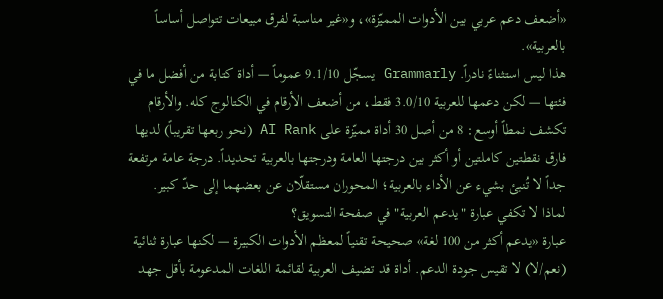«أضعف دعم عربي بين الأدوات المميّزة»، و«غير مناسبة لفرق مبيعات تتواصل أساساً بالعربية».
هذا ليس استثناءً نادراً. Grammarly يسجّل 9.1/10 عموماً — أداة كتابة من أفضل ما في فئتها — لكن دعمها للعربية 3.0/10 فقط، من أضعف الأرقام في الكتالوج كله. والأرقام تكشف نمطاً أوسع: 8 من أصل 30 أداة مميّزة على AI Rank (نحو ربعها تقريباً) لديها فارق نقطتين كاملتين أو أكثر بين درجتها العامة ودرجتها بالعربية تحديداً. درجة عامة مرتفعة جداً لا تُنبئ بشيء عن الأداء بالعربية؛ المحوران مستقلّان عن بعضهما إلى حدّ كبير.
لماذا لا تكفي عبارة "يدعم العربية" في صفحة التسويق؟
عبارة «يدعم أكثر من 100 لغة» صحيحة تقنياً لمعظم الأدوات الكبيرة — لكنها عبارة ثنائية (نعم/لا) لا تقيس جودة الدعم. أداة قد تضيف العربية لقائمة اللغات المدعومة بأقل جهد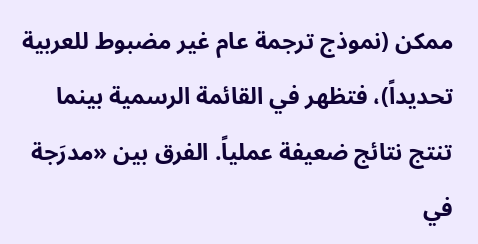ممكن (نموذج ترجمة عام غير مضبوط للعربية تحديداً)، فتظهر في القائمة الرسمية بينما تنتج نتائج ضعيفة عملياً. الفرق بين «مدرَجة في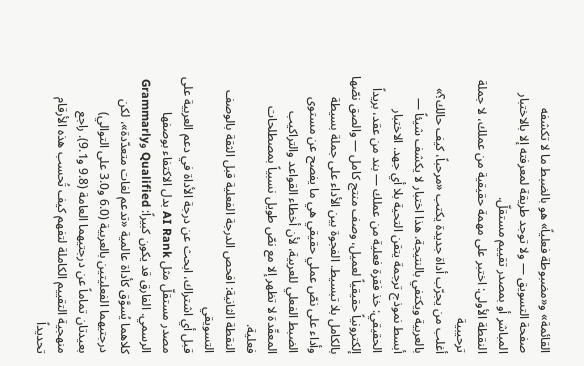القائمة» و«مضبوطة فعلياً» هو بالضبط ما لا تكشفه صفحة التسويق — ولا توجد طريقة لمعرفته إلا بالاختبار المباشر أو بمصدر تقييم مستقلّ.
النقطة الأولى: اختبر على مهمة حقيقية من عملك، لا جملة ترحيبية
أغلب من يجرّب أداة جديدة يكتب «مرحباً، كيف حالك؟» بالعربية ويكتفي بالنتيجة. هذا اختبار لا يكشف شيئاً — أبسط نموذج ترجمة يتقن التحية بلا أي جهد. الاختبار الحقيقي: خذ فقرة فعلية من عملك — بند من عقد، بريداً إلكترونياً حقيقياً لعميل، وصف منتج كامل — والصق نصّها بالكامل بلا تبسيط. الفجوة بين الأداء على جملة بسيطة وأداء على نصّ عملي حقيقي هي ما يفصح عن مستوى الضبط الفعلي للعربية، لأن أخطاء القواعد والتراكيب المعقّدة لا تظهر إلا مع نصّ طويل نسبياً بمصطلحات فعلية.
النقطة الثانية: افحص الدرجة الفعلية قبل الثقة بالوصف التسويقي
قبل أي اشتراك، ابحث عن درجة الأداة في دعم العربية على مصدر مستقلّ مثل AI Rank بدل الاكتفاء بوصفها الرسمي. الفارق قد يكون كبيراً: Qualified وGrammarly كلاهما يُسوَّق كأداة عالمية «تدعم لغات متعدّدة»، لكن درجتيهما الفعليتين بالعربية (6.0 و3.0 على التوالي) بعيدتان تماماً عن درجتيهما العامة (9.8 و9.1). راجع منهجية التقييم الكاملة لتفهم كيف تُحسب هذه الأرقام تحديداً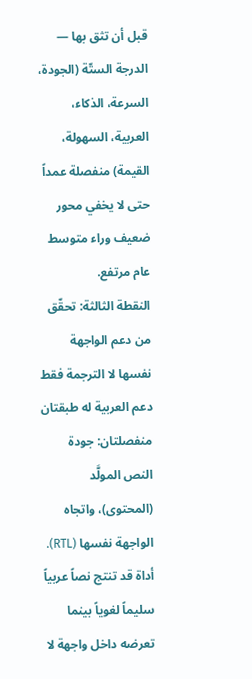قبل أن تثق بها — الدرجة الستّة (الجودة، السرعة، الذكاء، العربية، السهولة، القيمة) منفصلة عمداً حتى لا يخفي محور ضعيف وراء متوسط عام مرتفع.
النقطة الثالثة: تحقّق من دعم الواجهة نفسها لا الترجمة فقط
دعم العربية له طبقتان منفصلتان: جودة النص المولَّد (المحتوى)، واتجاه الواجهة نفسها (RTL). أداة قد تنتج نصاً عربياً سليماً لغوياً بينما تعرضه داخل واجهة لا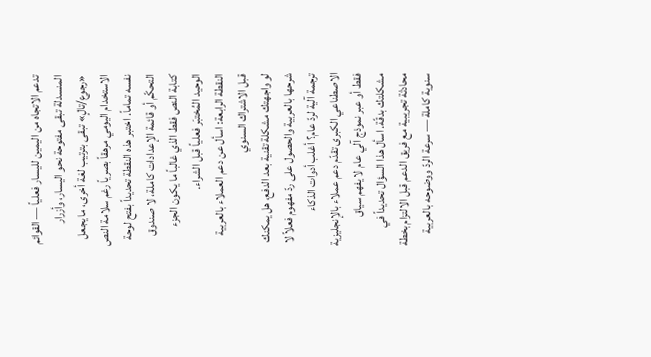تدعم الاتجاه من اليمين لليسار فعلياً — القوائم المنسدلة تبقى مفتوحة نحو اليسار، وأزرار «رجوع/تالٍ» تبقى بترتيب لغة أخرى، ما يجعل الاستخدام اليومي مرهقاً بصرياً رغم سلامة النص نفسه تماماً. اختبر هذه النقطة تحديداً بفتح لوحة التحكّم أو قائمة الإعدادات كاملة، لا صندوق كتابة النص فقط الذي غالباً ما يكون الجزء الوحيد المُختبَر فعلياً قبل الشراء.
النقطة الرابعة: اسأل عن دعم العملاء بالعربية قبل الاشتراك السنوي
لو واجهتك مشكلة تقنية بعد الدفع، هل يمكنك شرحها بالعربية والحصول على ردّ مفهوم فعلاً لا ترجمة آلية لردّ عام؟ أغلب أدوات الذكاء الاصطناعي الكبرى تقدّم دعم عملاء بالإنجليزية فقط أو عبر نموذج آلي عام لا يفهم سياق مشكلتك بدقّة. اسأل هذا السؤال تحديداً في محادثة تجريبية مع فريق الدعم قبل الالتزام بخطة سنوية كاملة — سرعة الردّ ووضوحه بالعربية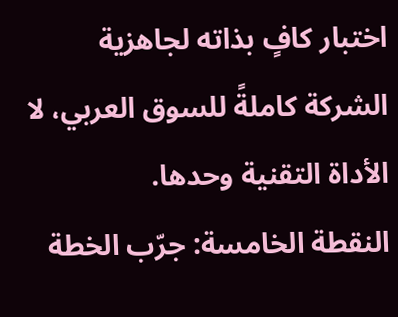اختبار كافٍ بذاته لجاهزية الشركة كاملةً للسوق العربي، لا الأداة التقنية وحدها.
النقطة الخامسة: جرّب الخطة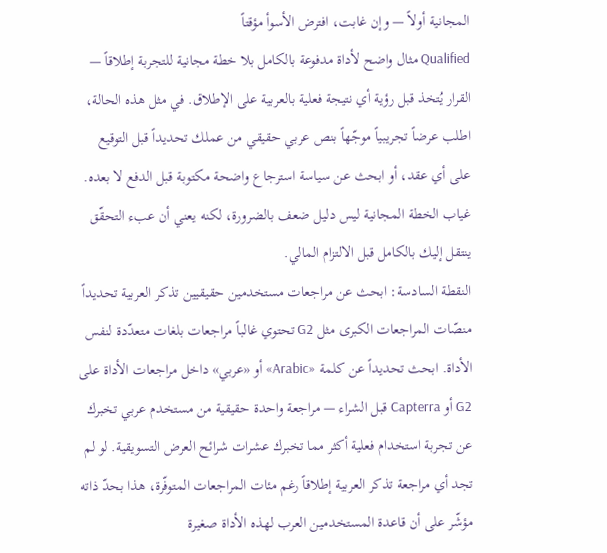المجانية أولاً — وإن غابت، افترض الأسوأ مؤقتاً
Qualified مثال واضح لأداة مدفوعة بالكامل بلا خطة مجانية للتجربة إطلاقاً — القرار يُتخذ قبل رؤية أي نتيجة فعلية بالعربية على الإطلاق. في مثل هذه الحالة، اطلب عرضاً تجريبياً موجّهاً بنص عربي حقيقي من عملك تحديداً قبل التوقيع على أي عقد، أو ابحث عن سياسة استرجاع واضحة مكتوبة قبل الدفع لا بعده. غياب الخطة المجانية ليس دليل ضعف بالضرورة، لكنه يعني أن عبء التحقّق ينتقل إليك بالكامل قبل الالتزام المالي.
النقطة السادسة: ابحث عن مراجعات مستخدمين حقيقيين تذكر العربية تحديداً
منصّات المراجعات الكبرى مثل G2 تحتوي غالباً مراجعات بلغات متعدّدة لنفس الأداة. ابحث تحديداً عن كلمة «Arabic» أو «عربي» داخل مراجعات الأداة على G2 أو Capterra قبل الشراء — مراجعة واحدة حقيقية من مستخدم عربي تخبرك عن تجربة استخدام فعلية أكثر مما تخبرك عشرات شرائح العرض التسويقية. لو لم تجد أي مراجعة تذكر العربية إطلاقاً رغم مئات المراجعات المتوفّرة، هذا بحدّ ذاته مؤشّر على أن قاعدة المستخدمين العرب لهذه الأداة صغيرة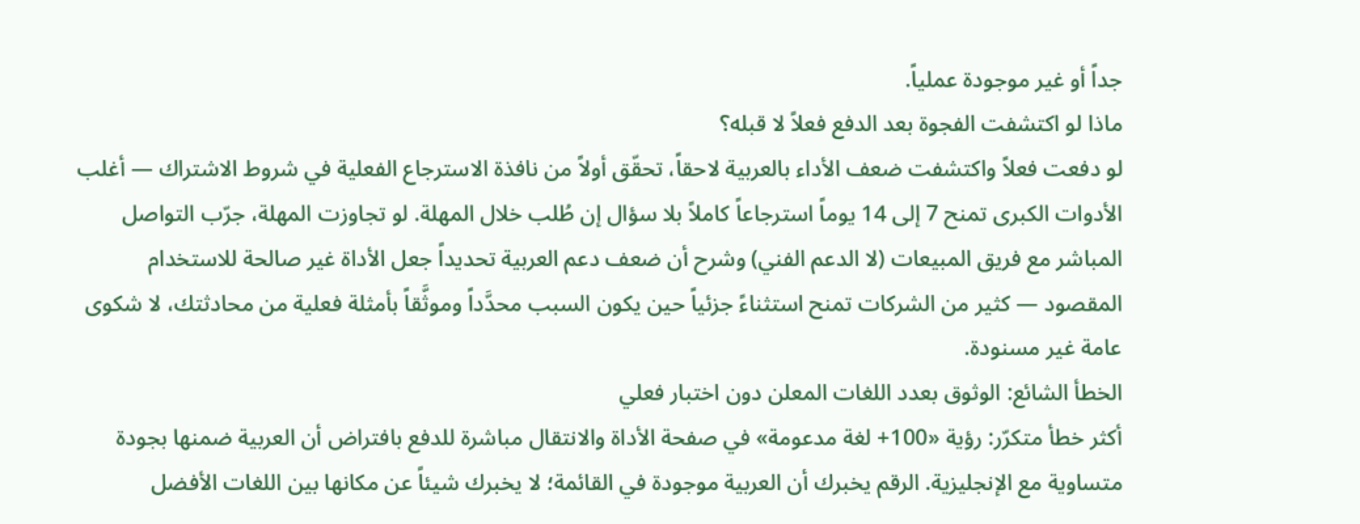جداً أو غير موجودة عملياً.
ماذا لو اكتشفت الفجوة بعد الدفع فعلاً لا قبله؟
لو دفعت فعلاً واكتشفت ضعف الأداء بالعربية لاحقاً، تحقّق أولاً من نافذة الاسترجاع الفعلية في شروط الاشتراك — أغلب الأدوات الكبرى تمنح 7 إلى 14 يوماً استرجاعاً كاملاً بلا سؤال إن طُلب خلال المهلة. لو تجاوزت المهلة، جرّب التواصل المباشر مع فريق المبيعات (لا الدعم الفني) وشرح أن ضعف دعم العربية تحديداً جعل الأداة غير صالحة للاستخدام المقصود — كثير من الشركات تمنح استثناءً جزئياً حين يكون السبب محدَّداً وموثَّقاً بأمثلة فعلية من محادثتك، لا شكوى عامة غير مسنودة.
الخطأ الشائع: الوثوق بعدد اللغات المعلن دون اختبار فعلي
أكثر خطأ متكرّر: رؤية «100+ لغة مدعومة» في صفحة الأداة والانتقال مباشرة للدفع بافتراض أن العربية ضمنها بجودة متساوية مع الإنجليزية. الرقم يخبرك أن العربية موجودة في القائمة؛ لا يخبرك شيئاً عن مكانها بين اللغات الأفضل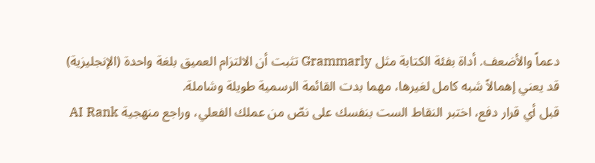دعماً والأضعف. أداة بفئة الكتابة مثل Grammarly تثبت أن الالتزام العميق بلغة واحدة (الإنجليزية) قد يعني إهمالاً شبه كامل لغيرها، مهما بدت القائمة الرسمية طويلة وشاملة.
قبل أي قرار دفع، اختبر النقاط الست بنفسك على نصّ من عملك الفعلي، وراجع منهجية AI Rank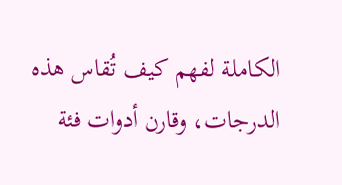الكاملة لفهم كيف تُقاس هذه الدرجات، وقارن أدوات فئة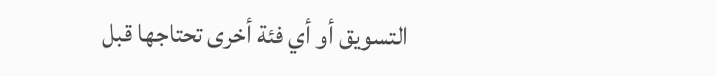التسويق أو أي فئة أخرى تحتاجها قبل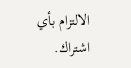الالتزام بأي اشتراك.